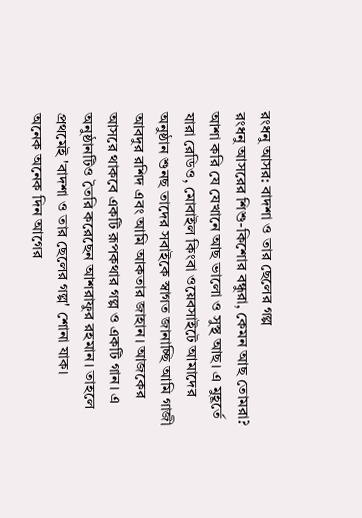রংধনু আসর: বাদশা ও তার ছেলের গল্প
রংধনু আসরের শিশু-কিশোর বন্ধুরা, কেমন আছ তোমরা? আশা করি যে যেখানে আছ ভালো ও সুস্থ আছ। এ মুহূর্তে যারা রেডিও, মোবাইল কিংবা ওয়েবসাইটে আমাদের অনুষ্ঠান শুনছ তাদের সবাইকে স্বাগত জানাচ্ছি আমি গাজী আবদুর রশিদ এবং আমি আকতার জাহান। আজকের আসরে থাকবে একটি রূপকথার গল্প ও একটি গান। এ অনুষ্ঠানটিও তৈরি করেছেন আশরাফুর রহমান। তাহলে প্রথমেই 'বাদশা ও তার ছেলের গল্প' শোনা যাক।
অনেক অনেক দিন আগের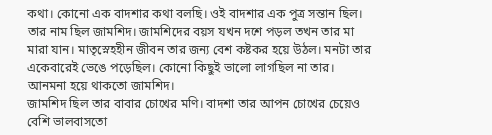কথা। কোনো এক বাদশার কথা বলছি। ওই বাদশার এক পুত্র সন্তান ছিল। তার নাম ছিল জামশিদ। জামশিদের বয়স যখন দশে পড়ল তখন তার মা মারা যান। মাতৃস্নেহহীন জীবন তার জন্য বেশ কষ্টকর হয়ে উঠল। মনটা তার একেবারেই ভেঙে পড়েছিল। কোনো কিছুই ভালো লাগছিল না তার। আনমনা হয়ে থাকতো জামশিদ।
জামশিদ ছিল তার বাবার চোখের মণি। বাদশা তার আপন চোখের চেয়েও বেশি ভালবাসতো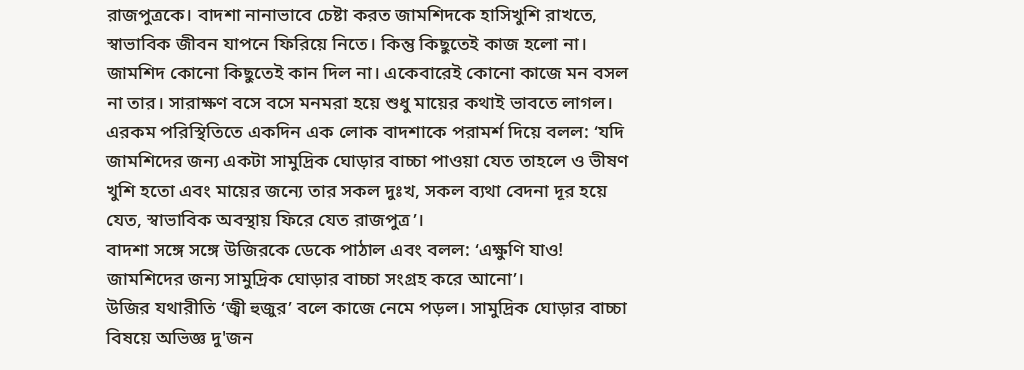রাজপুত্রকে। বাদশা নানাভাবে চেষ্টা করত জামশিদকে হাসিখুশি রাখতে, স্বাভাবিক জীবন যাপনে ফিরিয়ে নিতে। কিন্তু কিছুতেই কাজ হলো না। জামশিদ কোনো কিছুতেই কান দিল না। একেবারেই কোনো কাজে মন বসল না তার। সারাক্ষণ বসে বসে মনমরা হয়ে শুধু মায়ের কথাই ভাবতে লাগল। এরকম পরিস্থিতিতে একদিন এক লোক বাদশাকে পরামর্শ দিয়ে বলল: ‘যদি জামশিদের জন্য একটা সামুদ্রিক ঘোড়ার বাচ্চা পাওয়া যেত তাহলে ও ভীষণ খুশি হতো এবং মায়ের জন্যে তার সকল দুঃখ, সকল ব্যথা বেদনা দূর হয়ে যেত, স্বাভাবিক অবস্থায় ফিরে যেত রাজপুত্র’।
বাদশা সঙ্গে সঙ্গে উজিরকে ডেকে পাঠাল এবং বলল: ‘এক্ষুণি যাও! জামশিদের জন্য সামুদ্রিক ঘোড়ার বাচ্চা সংগ্রহ করে আনো’।
উজির যথারীতি ‘জ্বী হুজুর’ বলে কাজে নেমে পড়ল। সামুদ্রিক ঘোড়ার বাচ্চা বিষয়ে অভিজ্ঞ দু'জন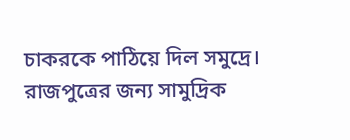চাকরকে পাঠিয়ে দিল সমুদ্রে। রাজপুত্রের জন্য সামুদ্রিক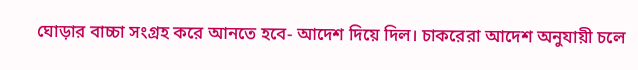ঘোড়ার বাচ্চা সংগ্রহ করে আনতে হবে- আদেশ দিয়ে দিল। চাকরেরা আদেশ অনুযায়ী চলে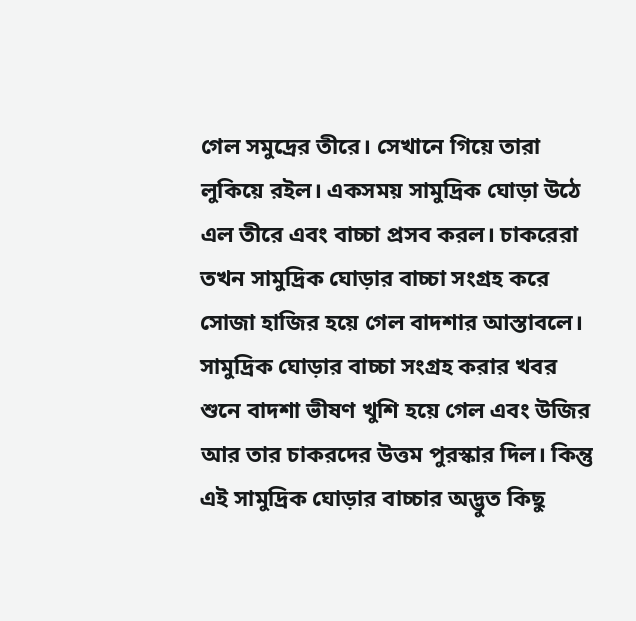গেল সমুদ্রের তীরে। সেখানে গিয়ে তারা লুকিয়ে রইল। একসময় সামুদ্রিক ঘোড়া উঠে এল তীরে এবং বাচ্চা প্রসব করল। চাকরেরা তখন সামুদ্রিক ঘোড়ার বাচ্চা সংগ্রহ করে সোজা হাজির হয়ে গেল বাদশার আস্তাবলে।
সামুদ্রিক ঘোড়ার বাচ্চা সংগ্রহ করার খবর শুনে বাদশা ভীষণ খুশি হয়ে গেল এবং উজির আর তার চাকরদের উত্তম পুরস্কার দিল। কিন্তু এই সামুদ্রিক ঘোড়ার বাচ্চার অদ্ভুত কিছু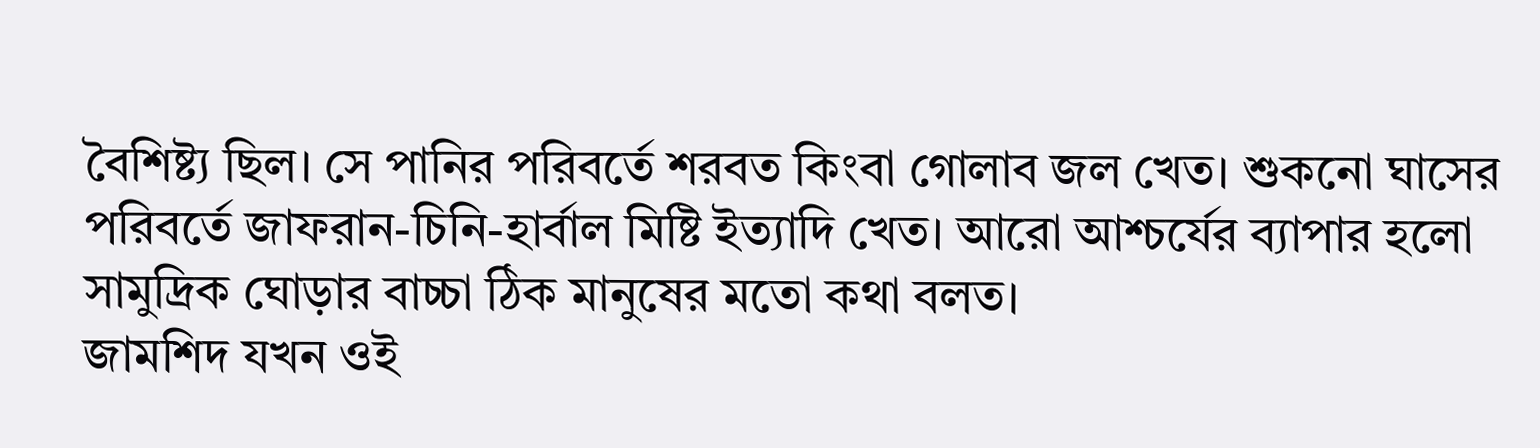বৈশিষ্ট্য ছিল। সে পানির পরিবর্তে শরবত কিংবা গোলাব জল খেত। শুকনো ঘাসের পরিবর্তে জাফরান-চিনি-হার্বাল মিষ্টি ইত্যাদি খেত। আরো আশ্চর্যের ব্যাপার হলো সামুদ্রিক ঘোড়ার বাচ্চা ঠিক মানুষের মতো কথা বলত।
জামশিদ যখন ওই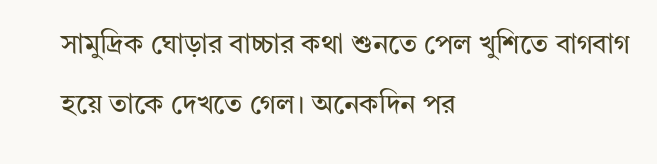সামুদ্রিক ঘোড়ার বাচ্চার কথা শুনতে পেল খুশিতে বাগবাগ হয়ে তাকে দেখতে গেল। অনেকদিন পর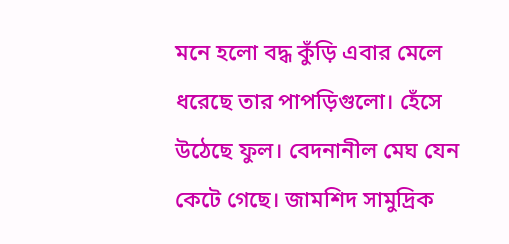মনে হলো বদ্ধ কুঁড়ি এবার মেলে ধরেছে তার পাপড়িগুলো। হেঁসে উঠেছে ফুল। বেদনানীল মেঘ যেন কেটে গেছে। জামশিদ সামুদ্রিক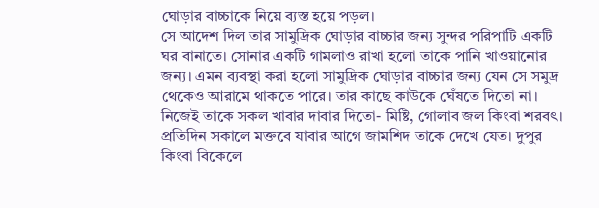ঘোড়ার বাচ্চাকে নিয়ে ব্যস্ত হয়ে পড়ল।
সে আদেশ দিল তার সামুদ্রিক ঘোড়ার বাচ্চার জন্য সুন্দর পরিপাটি একটি ঘর বানাতে। সোনার একটি গামলাও রাখা হলো তাকে পানি খাওয়ানোর জন্য। এমন ব্যবস্থা করা হলো সামুদ্রিক ঘোড়ার বাচ্চার জন্য যেন সে সমুদ্র থেকেও আরামে থাকতে পারে। তার কাছে কাউকে ঘেঁষতে দিতো না।
নিজেই তাকে সকল খাবার দাবার দিতো- মিষ্টি, গোলাব জল কিংবা শরবৎ। প্রতিদিন সকালে মক্তবে যাবার আগে জামশিদ তাকে দেখে যেত। দুপুর কিংবা বিকেলে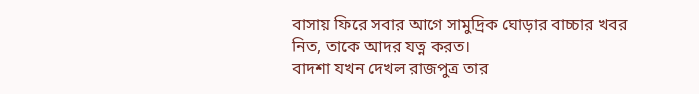বাসায় ফিরে সবার আগে সামুদ্রিক ঘোড়ার বাচ্চার খবর নিত, তাকে আদর যত্ন করত।
বাদশা যখন দেখল রাজপুত্র তার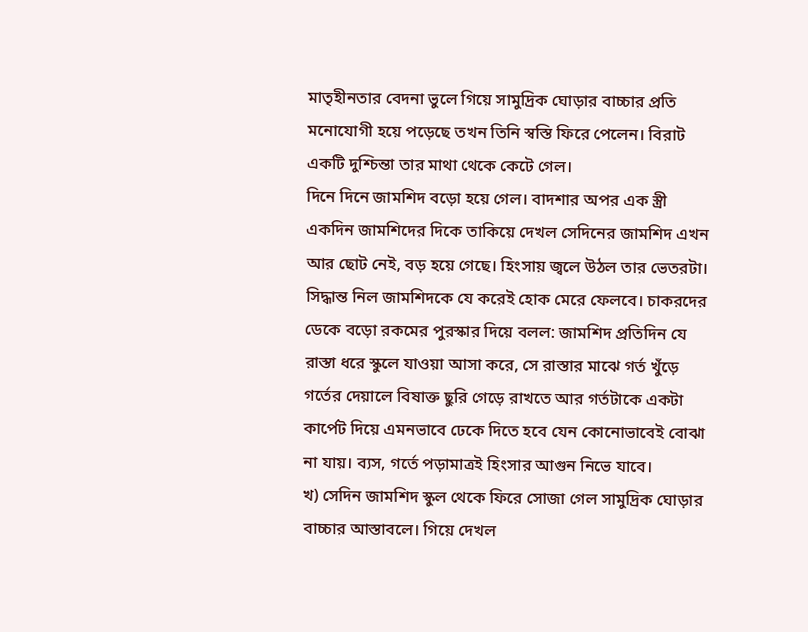মাতৃহীনতার বেদনা ভুলে গিয়ে সামুদ্রিক ঘোড়ার বাচ্চার প্রতি মনোযোগী হয়ে পড়েছে তখন তিনি স্বস্তি ফিরে পেলেন। বিরাট একটি দুশ্চিন্তা তার মাথা থেকে কেটে গেল।
দিনে দিনে জামশিদ বড়ো হয়ে গেল। বাদশার অপর এক স্ত্রী একদিন জামশিদের দিকে তাকিয়ে দেখল সেদিনের জামশিদ এখন আর ছোট নেই, বড় হয়ে গেছে। হিংসায় জ্বলে উঠল তার ভেতরটা। সিদ্ধান্ত নিল জামশিদকে যে করেই হোক মেরে ফেলবে। চাকরদের ডেকে বড়ো রকমের পুরস্কার দিয়ে বলল: জামশিদ প্রতিদিন যে রাস্তা ধরে স্কুলে যাওয়া আসা করে, সে রাস্তার মাঝে গর্ত খুঁড়ে গর্তের দেয়ালে বিষাক্ত ছুরি গেড়ে রাখতে আর গর্তটাকে একটা কার্পেট দিয়ে এমনভাবে ঢেকে দিতে হবে যেন কোনোভাবেই বোঝা না যায়। ব্যস, গর্তে পড়ামাত্রই হিংসার আগুন নিভে যাবে।
খ) সেদিন জামশিদ স্কুল থেকে ফিরে সোজা গেল সামুদ্রিক ঘোড়ার বাচ্চার আস্তাবলে। গিয়ে দেখল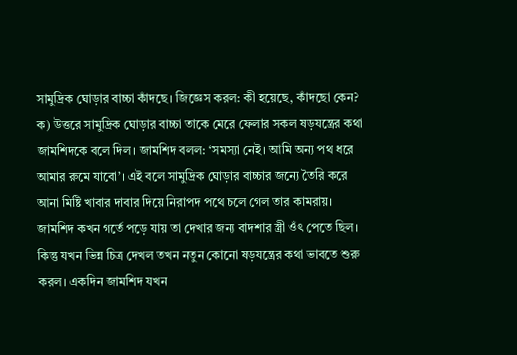সামুদ্রিক ঘোড়ার বাচ্চা কাঁদছে। জিজ্ঞেস করল: কী হয়েছে, কাঁদছো কেন?
ক) উত্তরে সামুদ্রিক ঘোড়ার বাচ্চা তাকে মেরে ফেলার সকল ষড়যন্ত্রের কথা জামশিদকে বলে দিল। জামশিদ বলল: ‘সমস্যা নেই। আমি অন্য পথ ধরে আমার রুমে যাবো’। এই বলে সামুদ্রিক ঘোড়ার বাচ্চার জন্যে তৈরি করে আনা মিষ্টি খাবার দাবার দিয়ে নিরাপদ পথে চলে গেল তার কামরায়।
জামশিদ কখন গর্তে পড়ে যায় তা দেখার জন্য বাদশার স্ত্রী ওঁৎ পেতে ছিল। কিন্তু যখন ভিন্ন চিত্র দেখল তখন নতুন কোনো ষড়যন্ত্রের কথা ভাবতে শুরু করল। একদিন জামশিদ যখন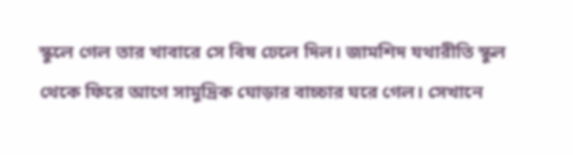স্কুলে গেল তার খাবারে সে বিষ ঢেলে দিল। জামশিদ যথারীতি স্কুল থেকে ফিরে আগে সামুদ্রিক ঘোড়ার বাচ্চার ঘরে গেল। সেখানে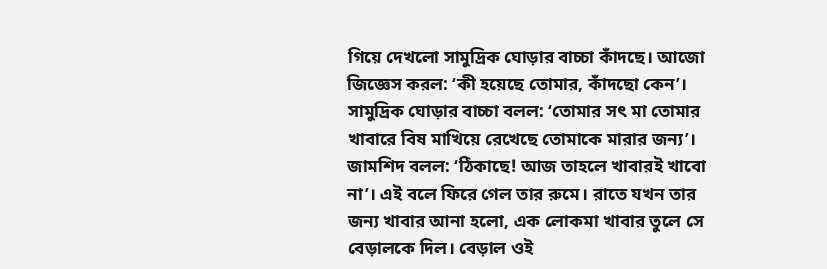গিয়ে দেখলো সামুদ্রিক ঘোড়ার বাচ্চা কাঁদছে। আজো জিজ্ঞেস করল: ‘কী হয়েছে তোমার, কাঁদছো কেন’।
সামুদ্রিক ঘোড়ার বাচ্চা বলল: ‘তোমার সৎ মা তোমার খাবারে বিষ মাখিয়ে রেখেছে তোমাকে মারার জন্য’। জামশিদ বলল: ‘ঠিকাছে! আজ তাহলে খাবারই খাবো না’। এই বলে ফিরে গেল তার রুমে। রাতে যখন তার জন্য খাবার আনা হলো, এক লোকমা খাবার তুলে সে বেড়ালকে দিল। বেড়াল ওই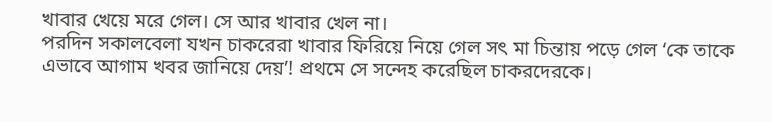খাবার খেয়ে মরে গেল। সে আর খাবার খেল না।
পরদিন সকালবেলা যখন চাকরেরা খাবার ফিরিয়ে নিয়ে গেল সৎ মা চিন্তায় পড়ে গেল ‘কে তাকে এভাবে আগাম খবর জানিয়ে দেয়’! প্রথমে সে সন্দেহ করেছিল চাকরদেরকে।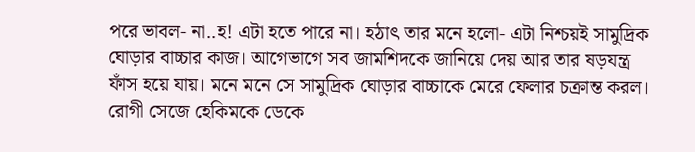পরে ভাবল- না..হ! এটা হতে পারে না। হঠাৎ তার মনে হলো- এটা নিশ্চয়ই সামুদ্রিক ঘোড়ার বাচ্চার কাজ। আগেভাগে সব জামশিদকে জানিয়ে দেয় আর তার ষড়যন্ত্র ফাঁস হয়ে যায়। মনে মনে সে সামুদ্রিক ঘোড়ার বাচ্চাকে মেরে ফেলার চক্রান্ত করল। রোগী সেজে হেকিমকে ডেকে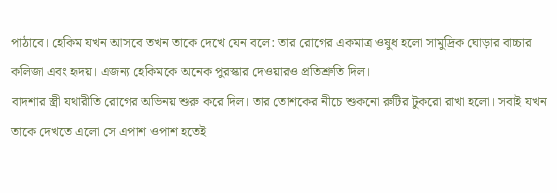পাঠাবে। হেকিম যখন আসবে তখন তাকে দেখে যেন বলে: তার রোগের একমাত্র ওষুধ হলো সামুদ্রিক ঘোড়ার বাচ্চার কলিজা এবং হৃদয়। এজন্য হেকিমকে অনেক পুরস্কার দেওয়ারও প্রতিশ্রুতি দিল।
বাদশার স্ত্রী যথারীতি রোগের অভিনয় শুরু করে দিল। তার তোশকের নীচে শুকনো রুটির টুকরো রাখা হলো। সবাই যখন তাকে দেখতে এলো সে এপাশ ওপাশ হতেই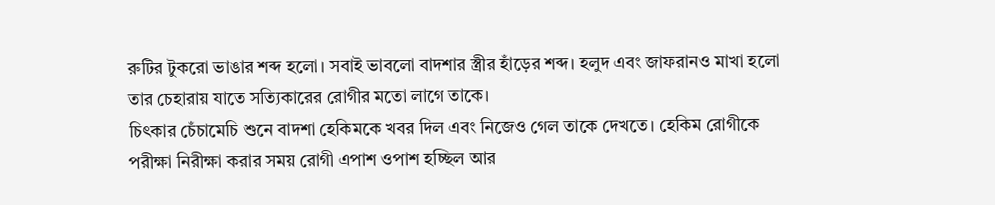রুটির টুকরো ভাঙার শব্দ হলো। সবাই ভাবলো বাদশার স্ত্রীর হাঁড়ের শব্দ। হলুদ এবং জাফরানও মাখা হলো তার চেহারায় যাতে সত্যিকারের রোগীর মতো লাগে তাকে।
চিৎকার চেঁচামেচি শুনে বাদশা হেকিমকে খবর দিল এবং নিজেও গেল তাকে দেখতে। হেকিম রোগীকে পরীক্ষা নিরীক্ষা করার সময় রোগী এপাশ ওপাশ হচ্ছিল আর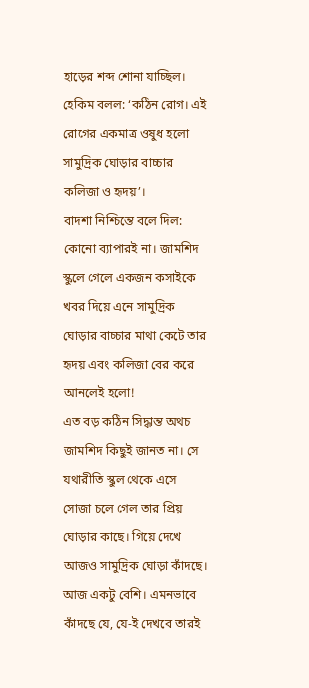হাড়ের শব্দ শোনা যাচ্ছিল। হেকিম বলল: ‘কঠিন রোগ। এই রোগের একমাত্র ওষুধ হলো সামুদ্রিক ঘোড়ার বাচ্চার কলিজা ও হৃদয়’।
বাদশা নিশ্চিন্তে বলে দিল: কোনো ব্যাপারই না। জামশিদ স্কুলে গেলে একজন কসাইকে খবর দিয়ে এনে সামুদ্রিক ঘোড়ার বাচ্চার মাথা কেটে তার হৃদয় এবং কলিজা বের করে আনলেই হলো!
এত বড় কঠিন সিদ্ধান্ত অথচ জামশিদ কিছুই জানত না। সে যথারীতি স্কুল থেকে এসে সোজা চলে গেল তার প্রিয় ঘোড়ার কাছে। গিয়ে দেখে আজও সামুদ্রিক ঘোড়া কাঁদছে। আজ একটু বেশি। এমনভাবে কাঁদছে যে, যে-ই দেখবে তারই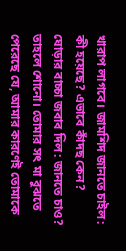খারাপ লাগবে। জামশিদ জানতে চাইল: কী হয়েছে? এভাবে কাঁদছ কেন?
ঘোড়ার বাচ্চা জবাব দিল: জানতে চাও? তাহলে শোনো। তোমার সৎ মা বুঝতে পেরেছে যে, আমার কারণেই তোমাকে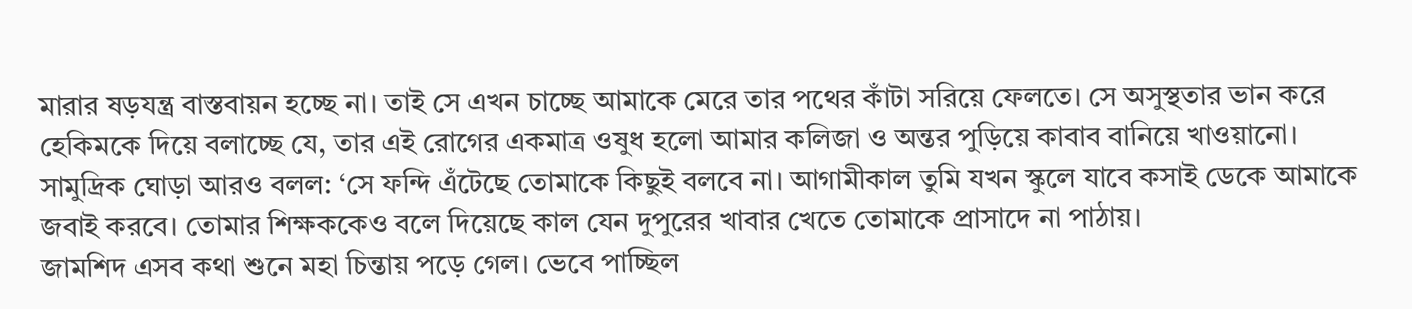মারার ষড়যন্ত্র বাস্তবায়ন হচ্ছে না। তাই সে এখন চাচ্ছে আমাকে মেরে তার পথের কাঁটা সরিয়ে ফেলতে। সে অসুস্থতার ভান করে হেকিমকে দিয়ে বলাচ্ছে যে, তার এই রোগের একমাত্র ওষুধ হলো আমার কলিজা ও অন্তর পুড়িয়ে কাবাব বানিয়ে খাওয়ানো।
সামুদ্রিক ঘোড়া আরও বলল: ‘সে ফন্দি এঁটেছে তোমাকে কিছুই বলবে না। আগামীকাল তুমি যখন স্কুলে যাবে কসাই ডেকে আমাকে জবাই করবে। তোমার শিক্ষককেও বলে দিয়েছে কাল যেন দুপুরের খাবার খেতে তোমাকে প্রাসাদে না পাঠায়।
জামশিদ এসব কথা শুনে মহা চিন্তায় পড়ে গেল। ভেবে পাচ্ছিল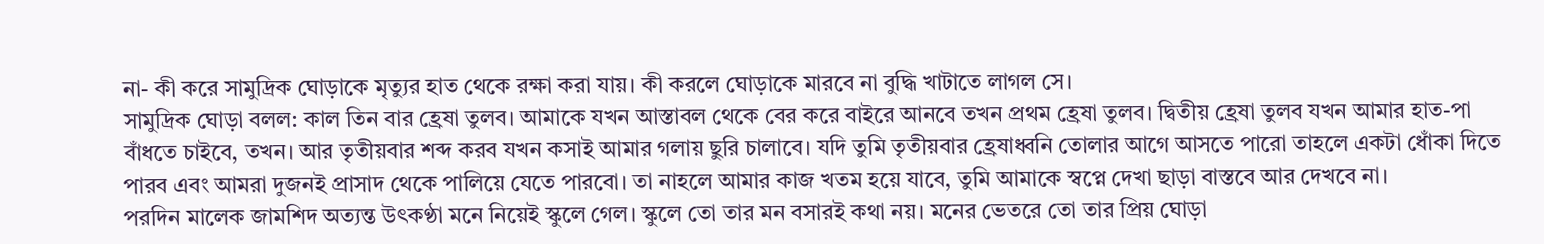না- কী করে সামুদ্রিক ঘোড়াকে মৃত্যুর হাত থেকে রক্ষা করা যায়। কী করলে ঘোড়াকে মারবে না বুদ্ধি খাটাতে লাগল সে।
সামুদ্রিক ঘোড়া বলল: কাল তিন বার হ্রেষা তুলব। আমাকে যখন আস্তাবল থেকে বের করে বাইরে আনবে তখন প্রথম হ্রেষা তুলব। দ্বিতীয় হ্রেষা তুলব যখন আমার হাত-পা বাঁধতে চাইবে, তখন। আর তৃতীয়বার শব্দ করব যখন কসাই আমার গলায় ছুরি চালাবে। যদি তুমি তৃতীয়বার হ্রেষাধ্বনি তোলার আগে আসতে পারো তাহলে একটা ধোঁকা দিতে পারব এবং আমরা দুজনই প্রাসাদ থেকে পালিয়ে যেতে পারবো। তা নাহলে আমার কাজ খতম হয়ে যাবে, তুমি আমাকে স্বপ্নে দেখা ছাড়া বাস্তবে আর দেখবে না।
পরদিন মালেক জামশিদ অত্যন্ত উৎকণ্ঠা মনে নিয়েই স্কুলে গেল। স্কুলে তো তার মন বসারই কথা নয়। মনের ভেতরে তো তার প্রিয় ঘোড়া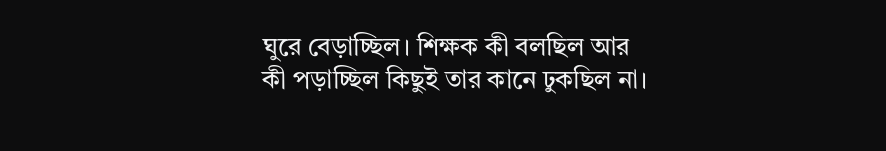ঘুরে বেড়াচ্ছিল। শিক্ষক কী বলছিল আর কী পড়াচ্ছিল কিছুই তার কানে ঢুকছিল না।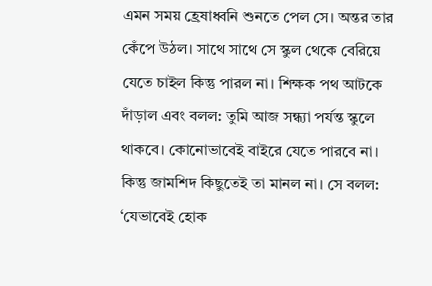এমন সময় হ্রেষাধ্বনি শুনতে পেল সে। অন্তর তার কেঁপে উঠল। সাথে সাথে সে স্কুল থেকে বেরিয়ে যেতে চাইল কিন্তু পারল না। শিক্ষক পথ আটকে দাঁড়াল এবং বলল: তুমি আজ সন্ধ্যা পর্যন্ত স্কুলে থাকবে। কোনোভাবেই বাইরে যেতে পারবে না।
কিন্তু জামশিদ কিছুতেই তা মানল না। সে বলল: ‘যেভাবেই হোক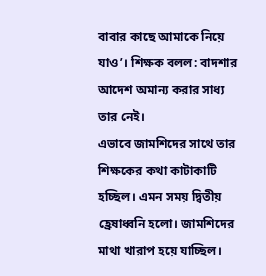বাবার কাছে আমাকে নিয়ে যাও’। শিক্ষক বলল: বাদশার আদেশ অমান্য করার সাধ্য তার নেই।
এভাবে জামশিদের সাথে তার শিক্ষকের কথা কাটাকাটি হচ্ছিল। এমন সময় দ্বিতীয় হ্রেষাধ্বনি হলো। জামশিদের মাথা খারাপ হয়ে যাচ্ছিল।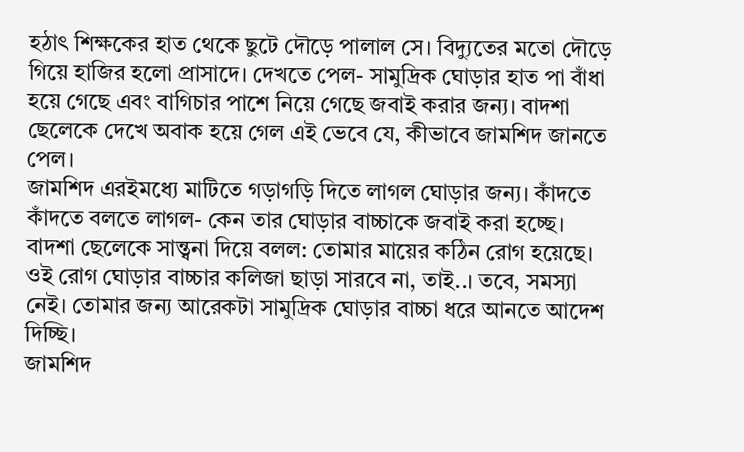হঠাৎ শিক্ষকের হাত থেকে ছুটে দৌড়ে পালাল সে। বিদ্যুতের মতো দৌড়ে গিয়ে হাজির হলো প্রাসাদে। দেখতে পেল- সামুদ্রিক ঘোড়ার হাত পা বাঁধা হয়ে গেছে এবং বাগিচার পাশে নিয়ে গেছে জবাই করার জন্য। বাদশা ছেলেকে দেখে অবাক হয়ে গেল এই ভেবে যে, কীভাবে জামশিদ জানতে পেল।
জামশিদ এরইমধ্যে মাটিতে গড়াগড়ি দিতে লাগল ঘোড়ার জন্য। কাঁদতে কাঁদতে বলতে লাগল- কেন তার ঘোড়ার বাচ্চাকে জবাই করা হচ্ছে।
বাদশা ছেলেকে সান্ত্বনা দিয়ে বলল: তোমার মায়ের কঠিন রোগ হয়েছে। ওই রোগ ঘোড়ার বাচ্চার কলিজা ছাড়া সারবে না, তাই..। তবে, সমস্যা নেই। তোমার জন্য আরেকটা সামুদ্রিক ঘোড়ার বাচ্চা ধরে আনতে আদেশ দিচ্ছি।
জামশিদ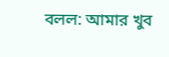বলল: আমার খুব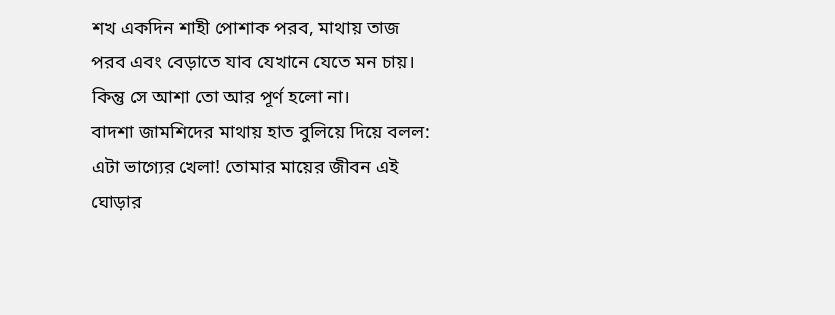শখ একদিন শাহী পোশাক পরব, মাথায় তাজ পরব এবং বেড়াতে যাব যেখানে যেতে মন চায়। কিন্তু সে আশা তো আর পূর্ণ হলো না।
বাদশা জামশিদের মাথায় হাত বুলিয়ে দিয়ে বলল: এটা ভাগ্যের খেলা! তোমার মায়ের জীবন এই ঘোড়ার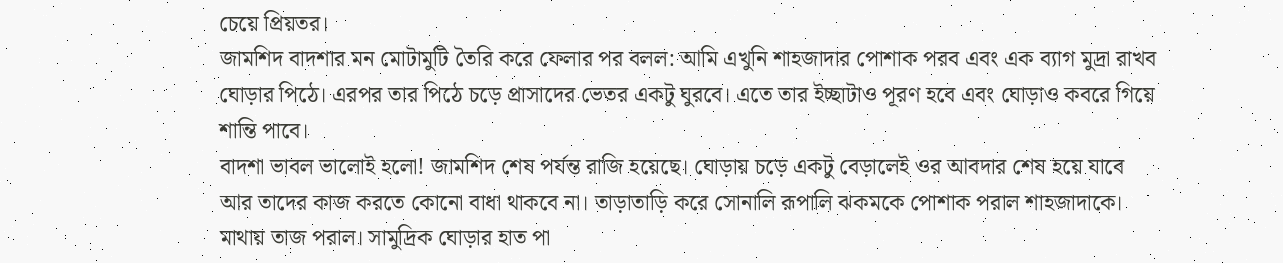চেয়ে প্রিয়তর।
জামশিদ বাদশার মন মোটামুটি তৈরি করে ফেলার পর বলল: আমি এখুনি শাহজাদার পোশাক পরব এবং এক ব্যাগ মুদ্রা রাখব ঘোড়ার পিঠে। এরপর তার পিঠে চড়ে প্রাসাদের ভেতর একটু ঘুরবে। এতে তার ইচ্ছাটাও পূরণ হবে এবং ঘোড়াও কবরে গিয়ে শান্তি পাবে।
বাদশা ভাবল ভালোই হলো! জামশিদ শেষ পর্যন্ত রাজি হয়েছে। ঘোড়ায় চড়ে একটু বেড়ালেই ওর আবদার শেষ হয়ে যাবে আর তাদের কাজ করতে কোনো বাধা থাকবে না। তাড়াতাড়ি করে সোনালি রূপালি ঝকমকে পোশাক পরাল শাহজাদাকে। মাথায় তাজ পরাল। সামুদ্রিক ঘোড়ার হাত পা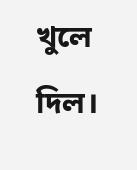খুলে দিল।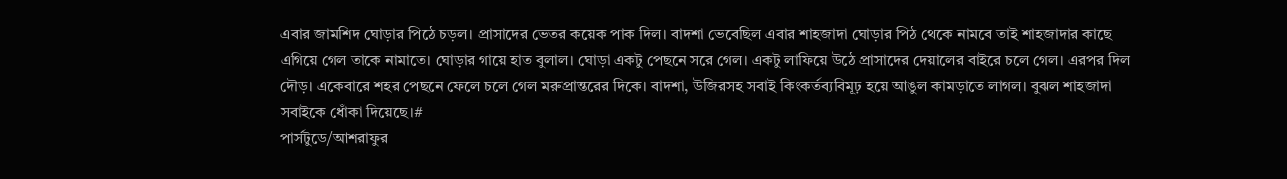এবার জামশিদ ঘোড়ার পিঠে চড়ল। প্রাসাদের ভেতর কয়েক পাক দিল। বাদশা ভেবেছিল এবার শাহজাদা ঘোড়ার পিঠ থেকে নামবে তাই শাহজাদার কাছে এগিয়ে গেল তাকে নামাতে। ঘোড়ার গায়ে হাত বুলাল। ঘোড়া একটু পেছনে সরে গেল। একটু লাফিয়ে উঠে প্রাসাদের দেয়ালের বাইরে চলে গেল। এরপর দিল দৌড়। একেবারে শহর পেছনে ফেলে চলে গেল মরুপ্রান্তরের দিকে। বাদশা, উজিরসহ সবাই কিংকর্তব্যবিমূঢ় হয়ে আঙুল কামড়াতে লাগল। বুঝল শাহজাদা সবাইকে ধোঁকা দিয়েছে।#
পার্সটুডে/আশরাফুর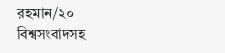রহমান/২০
বিশ্বসংবাদসহ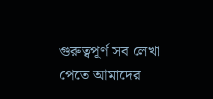গুরুত্বপূর্ণ সব লেখা পেতে আমাদের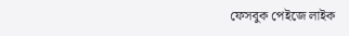ফেসবুক পেইজে লাইক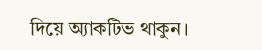দিয়ে অ্যাকটিভ থাকুন।